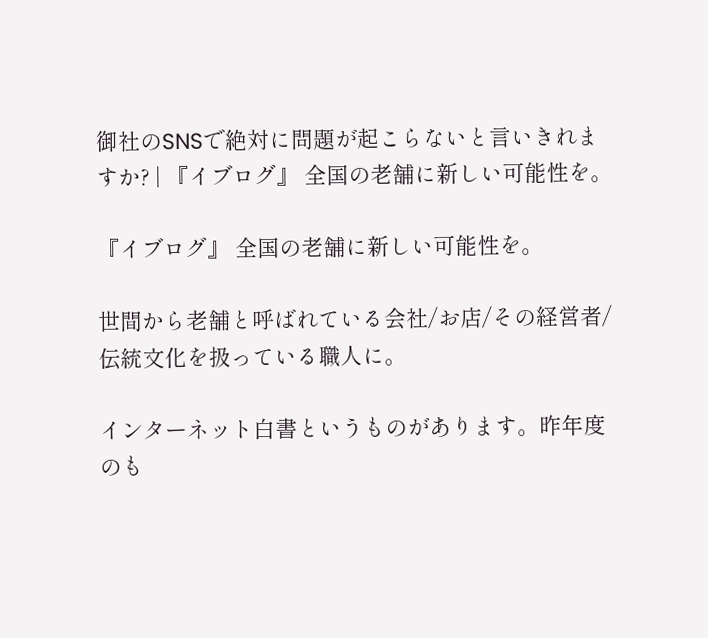御社のSNSで絶対に問題が起こらないと言いきれますか? | 『イブログ』 全国の老舗に新しい可能性を。

『イブログ』 全国の老舗に新しい可能性を。

世間から老舗と呼ばれている会社/お店/その経営者/伝統文化を扱っている職人に。

インターネット白書というものがあります。昨年度のも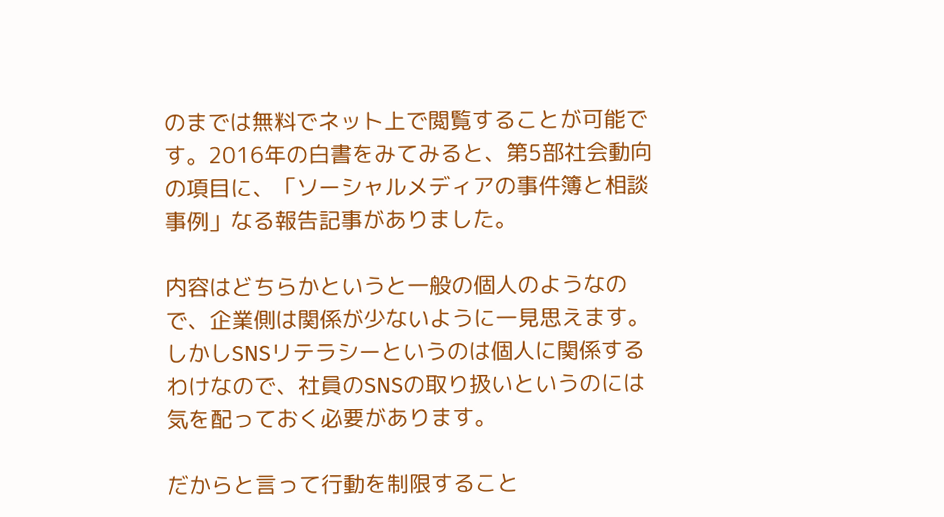のまでは無料でネット上で閲覧することが可能です。2016年の白書をみてみると、第5部社会動向の項目に、「ソーシャルメディアの事件簿と相談事例」なる報告記事がありました。

内容はどちらかというと一般の個人のようなので、企業側は関係が少ないように一見思えます。
しかしSNSリテラシーというのは個人に関係するわけなので、社員のSNSの取り扱いというのには気を配っておく必要があります。

だからと言って行動を制限すること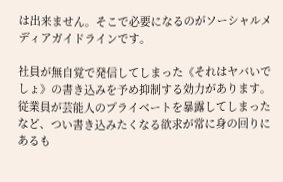は出来ません。そこで必要になるのがソーシャルメディアガイドラインです。

社員が無自覚で発信してしまった《それはヤバいでしょ》の書き込みを予め抑制する効力があります。
従業員が芸能人のプライベートを暴露してしまったなど、つい書き込みたくなる欲求が常に身の回りにあるも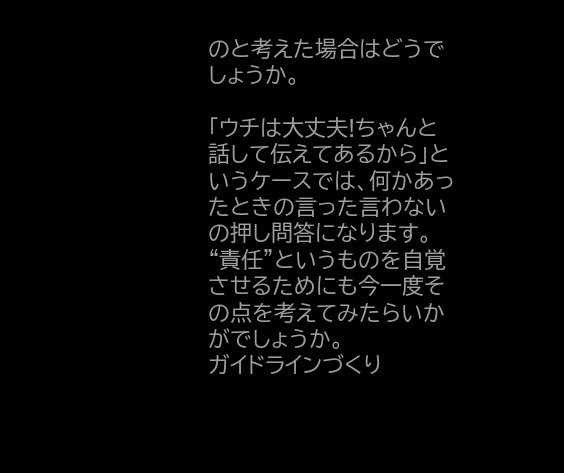のと考えた場合はどうでしょうか。

「ウチは大丈夫!ちゃんと話して伝えてあるから」というケースでは、何かあったときの言った言わないの押し問答になります。“責任”というものを自覚させるためにも今一度その点を考えてみたらいかがでしょうか。
ガイドラインづくり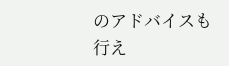のアドバイスも行え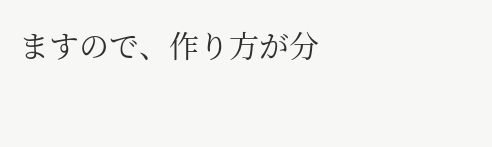ますので、作り方が分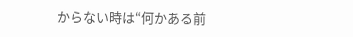からない時は“何かある前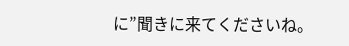に”聞きに来てくださいね。